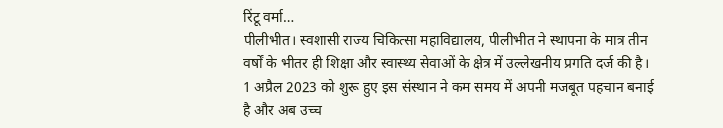रिंटू वर्मा…
पीलीभीत। स्वशासी राज्य चिकित्सा महाविद्यालय, पीलीभीत ने स्थापना के मात्र तीन वर्षों के भीतर ही शिक्षा और स्वास्थ्य सेवाओं के क्षेत्र में उल्लेखनीय प्रगति दर्ज की है। 1 अप्रैल 2023 को शुरू हुए इस संस्थान ने कम समय में अपनी मजबूत पहचान बनाई है और अब उच्च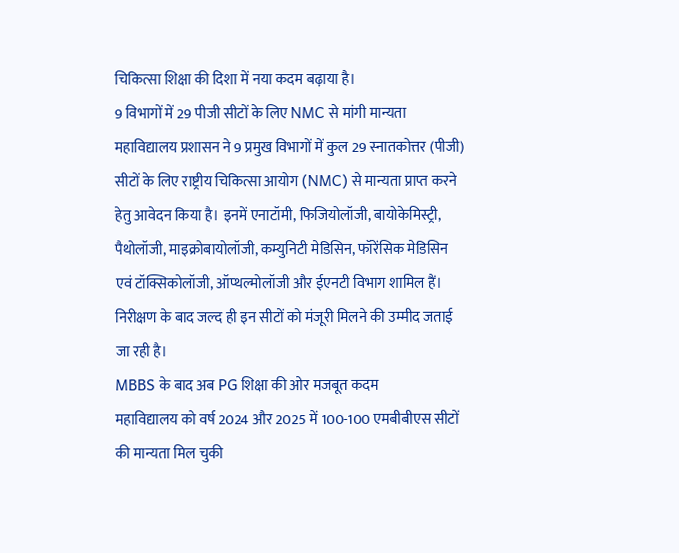चिकित्सा शिक्षा की दिशा में नया कदम बढ़ाया है।
9 विभागों में 29 पीजी सीटों के लिए NMC से मांगी मान्यता
महाविद्यालय प्रशासन ने 9 प्रमुख विभागों में कुल 29 स्नातकोत्तर (पीजी) सीटों के लिए राष्ट्रीय चिकित्सा आयोग (NMC) से मान्यता प्राप्त करने हेतु आवेदन किया है। इनमें एनाटॉमी, फिजियोलॉजी, बायोकेमिस्ट्री, पैथोलॉजी, माइक्रोबायोलॉजी, कम्युनिटी मेडिसिन, फॉरेंसिक मेडिसिन एवं टॉक्सिकोलॉजी, ऑप्थल्मोलॉजी और ईएनटी विभाग शामिल हैं। निरीक्षण के बाद जल्द ही इन सीटों को मंजूरी मिलने की उम्मीद जताई जा रही है।
MBBS के बाद अब PG शिक्षा की ओर मजबूत कदम
महाविद्यालय को वर्ष 2024 और 2025 में 100-100 एमबीबीएस सीटों की मान्यता मिल चुकी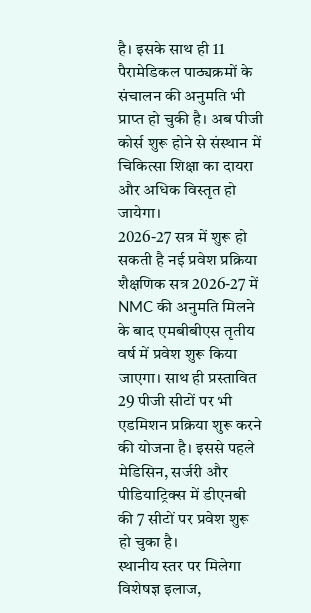है। इसके साथ ही 11 पैरामेडिकल पाठ्यक्रमों के संचालन की अनुमति भी प्राप्त हो चुकी है। अब पीजी कोर्स शुरू होने से संस्थान में चिकित्सा शिक्षा का दायरा और अधिक विस्तृत हो जायेगा।
2026-27 सत्र में शुरू हो सकती है नई प्रवेश प्रक्रिया
शैक्षणिक सत्र 2026-27 में NMC की अनुमति मिलने के बाद एमबीबीएस तृतीय वर्ष में प्रवेश शुरू किया जाएगा। साथ ही प्रस्तावित 29 पीजी सीटों पर भी एडमिशन प्रक्रिया शुरू करने की योजना है। इससे पहले मेडिसिन, सर्जरी और पीडियाट्रिक्स में डीएनबी की 7 सीटों पर प्रवेश शुरू हो चुका है।
स्थानीय स्तर पर मिलेगा विशेषज्ञ इलाज,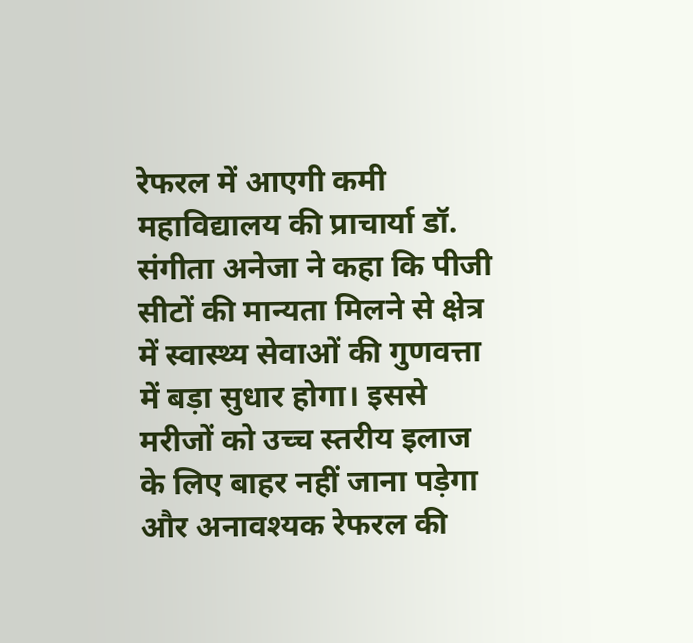रेफरल में आएगी कमी
महाविद्यालय की प्राचार्या डॉ. संगीता अनेजा ने कहा कि पीजी सीटों की मान्यता मिलने से क्षेत्र में स्वास्थ्य सेवाओं की गुणवत्ता में बड़ा सुधार होगा। इससे मरीजों को उच्च स्तरीय इलाज के लिए बाहर नहीं जाना पड़ेगा और अनावश्यक रेफरल की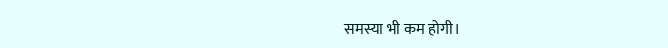समस्या भी कम होगी।